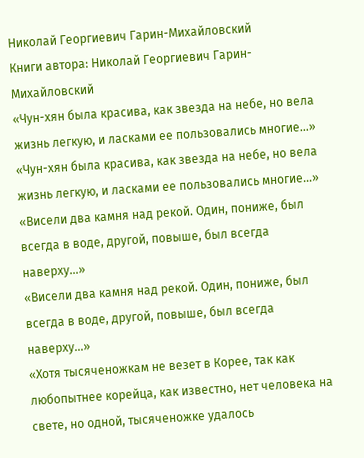Николай Георгиевич Гарин-Михайловский
Книги автора: Николай Георгиевич Гарин-Михайловский
«Чун-хян была красива, как звезда на небе, но вела жизнь легкую, и ласками ее пользовались многие…»
«Чун-хян была красива, как звезда на небе, но вела жизнь легкую, и ласками ее пользовались многие…»
«Висели два камня над рекой. Один, пониже, был всегда в воде, другой, повыше, был всегда наверху…»
«Висели два камня над рекой. Один, пониже, был всегда в воде, другой, повыше, был всегда наверху…»
«Хотя тысяченожкам не везет в Корее, так как любопытнее корейца, как известно, нет человека на свете, но одной, тысяченожке удалось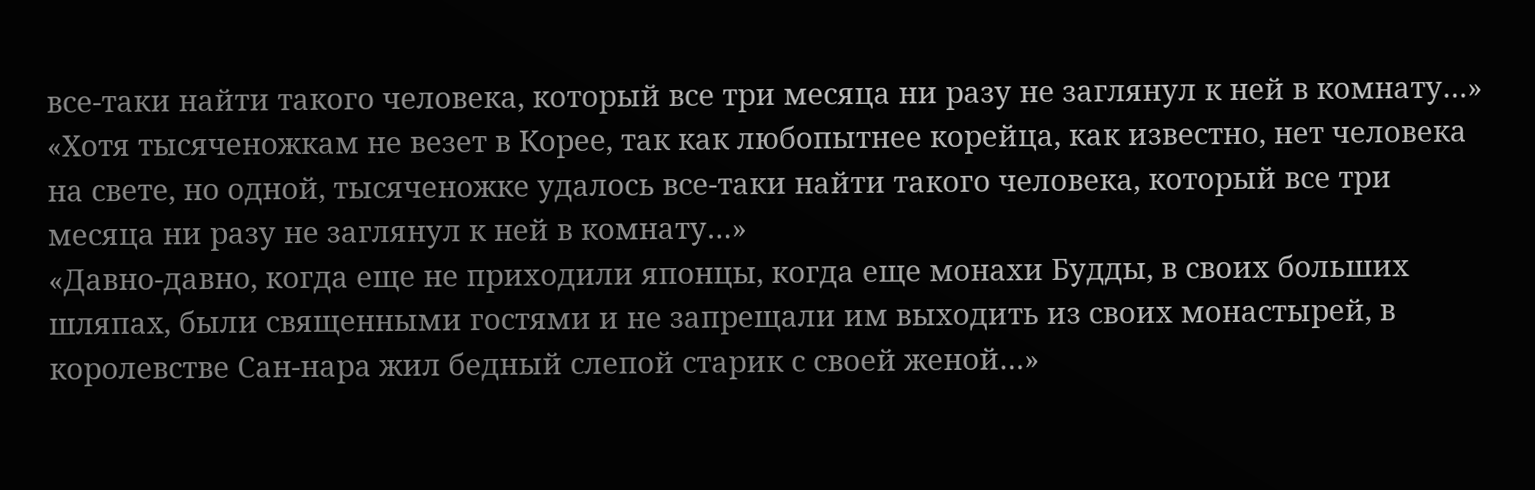все-таки найти такого человека, который все три месяца ни разу не заглянул к ней в комнату…»
«Хотя тысяченожкам не везет в Корее, так как любопытнее корейца, как известно, нет человека на свете, но одной, тысяченожке удалось все-таки найти такого человека, который все три месяца ни разу не заглянул к ней в комнату…»
«Давно-давно, когда еще не приходили японцы, когда еще монахи Будды, в своих больших шляпах, были священными гостями и не запрещали им выходить из своих монастырей, в королевстве Сан-нара жил бедный слепой старик с своей женой…»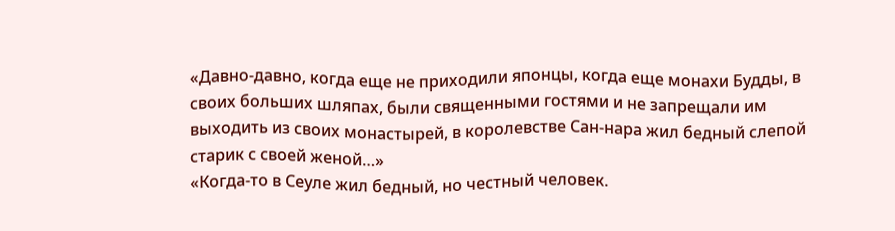«Давно-давно, когда еще не приходили японцы, когда еще монахи Будды, в своих больших шляпах, были священными гостями и не запрещали им выходить из своих монастырей, в королевстве Сан-нара жил бедный слепой старик с своей женой…»
«Когда-то в Сеуле жил бедный, но честный человек.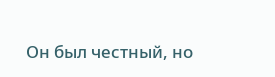Он был честный, но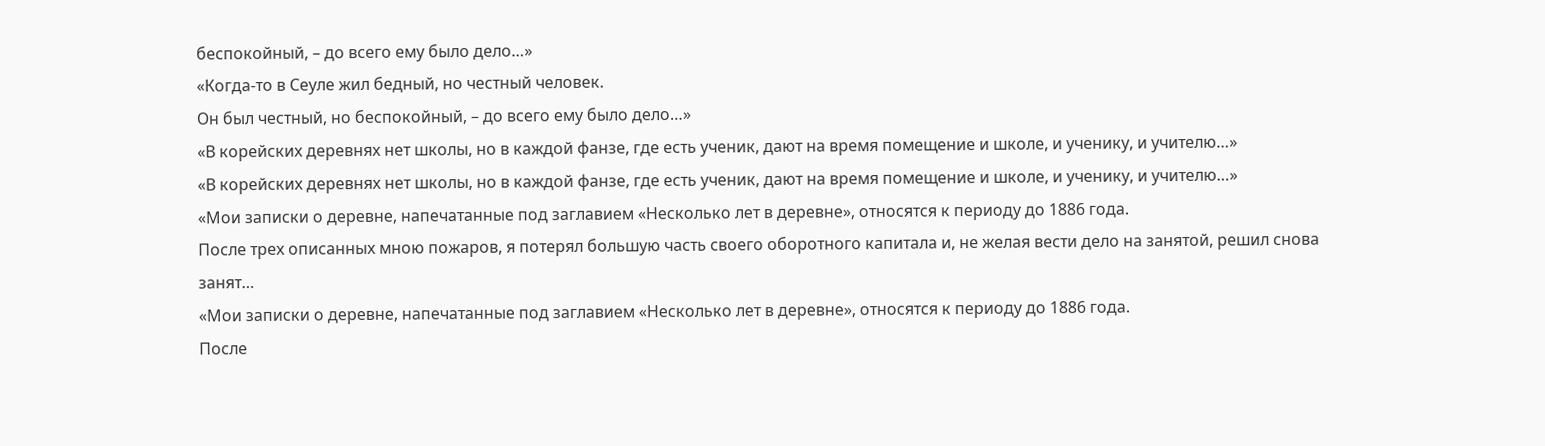беспокойный, – до всего ему было дело…»
«Когда-то в Сеуле жил бедный, но честный человек.
Он был честный, но беспокойный, – до всего ему было дело…»
«В корейских деревнях нет школы, но в каждой фанзе, где есть ученик, дают на время помещение и школе, и ученику, и учителю…»
«В корейских деревнях нет школы, но в каждой фанзе, где есть ученик, дают на время помещение и школе, и ученику, и учителю…»
«Мои записки о деревне, напечатанные под заглавием «Несколько лет в деревне», относятся к периоду до 1886 года.
После трех описанных мною пожаров, я потерял большую часть своего оборотного капитала и, не желая вести дело на занятой, решил снова занят…
«Мои записки о деревне, напечатанные под заглавием «Несколько лет в деревне», относятся к периоду до 1886 года.
После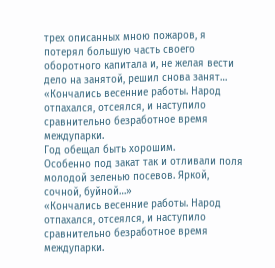трех описанных мною пожаров, я потерял большую часть своего оборотного капитала и, не желая вести дело на занятой, решил снова занят…
«Кончались весенние работы. Народ отпахался, отсеялся, и наступило сравнительно безработное время междупарки.
Год обещал быть хорошим.
Особенно под закат так и отливали поля молодой зеленью посевов. Яркой, сочной, буйной…»
«Кончались весенние работы. Народ отпахался, отсеялся, и наступило сравнительно безработное время междупарки.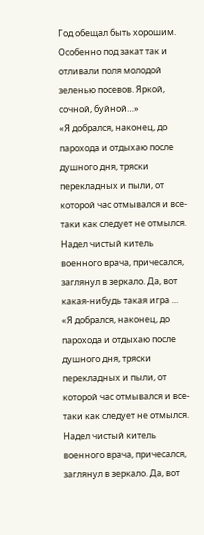Год обещал быть хорошим.
Особенно под закат так и отливали поля молодой зеленью посевов. Яркой, сочной, буйной…»
«Я добрался, наконец, до парохода и отдыхаю после душного дня, тряски перекладных и пыли, от которой час отмывался и все-таки как следует не отмылся.
Надел чистый китель военного врача, причесался, заглянул в зеркало. Да, вот какая-нибудь такая игра …
«Я добрался, наконец, до парохода и отдыхаю после душного дня, тряски перекладных и пыли, от которой час отмывался и все-таки как следует не отмылся.
Надел чистый китель военного врача, причесался, заглянул в зеркало. Да, вот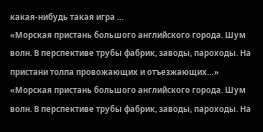какая-нибудь такая игра …
«Морская пристань большого английского города. Шум волн. В перспективе трубы фабрик, заводы, пароходы. На пристани толпа провожающих и отъезжающих…»
«Морская пристань большого английского города. Шум волн. В перспективе трубы фабрик, заводы, пароходы. На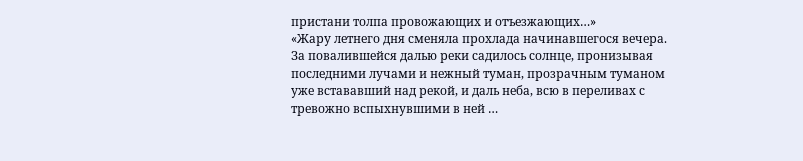пристани толпа провожающих и отъезжающих…»
«Жару летнего дня сменяла прохлада начинавшегося вечера.
За повалившейся далью реки садилось солнце, пронизывая последними лучами и нежный туман, прозрачным туманом уже встававший над рекой, и даль неба, всю в переливах с тревожно вспыхнувшими в ней …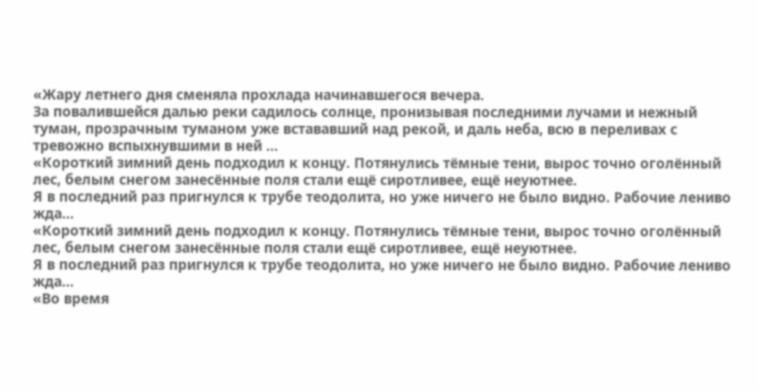«Жару летнего дня сменяла прохлада начинавшегося вечера.
За повалившейся далью реки садилось солнце, пронизывая последними лучами и нежный туман, прозрачным туманом уже встававший над рекой, и даль неба, всю в переливах с тревожно вспыхнувшими в ней …
«Короткий зимний день подходил к концу. Потянулись тёмные тени, вырос точно оголённый лес, белым снегом занесённые поля стали ещё сиротливее, ещё неуютнее.
Я в последний раз пригнулся к трубе теодолита, но уже ничего не было видно. Рабочие лениво жда…
«Короткий зимний день подходил к концу. Потянулись тёмные тени, вырос точно оголённый лес, белым снегом занесённые поля стали ещё сиротливее, ещё неуютнее.
Я в последний раз пригнулся к трубе теодолита, но уже ничего не было видно. Рабочие лениво жда…
«Во время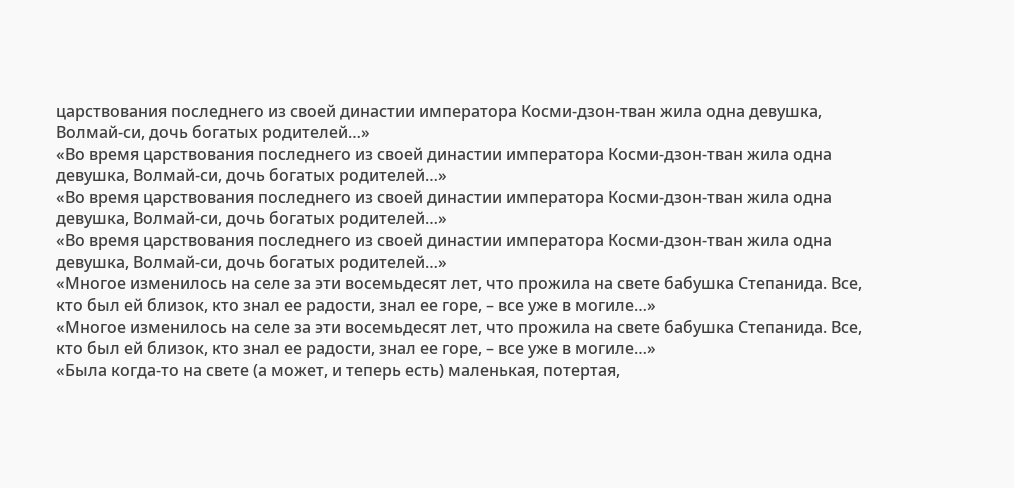царствования последнего из своей династии императора Косми-дзон-тван жила одна девушка, Волмай-си, дочь богатых родителей…»
«Во время царствования последнего из своей династии императора Косми-дзон-тван жила одна девушка, Волмай-си, дочь богатых родителей…»
«Во время царствования последнего из своей династии императора Косми-дзон-тван жила одна девушка, Волмай-си, дочь богатых родителей…»
«Во время царствования последнего из своей династии императора Косми-дзон-тван жила одна девушка, Волмай-си, дочь богатых родителей…»
«Многое изменилось на селе за эти восемьдесят лет, что прожила на свете бабушка Степанида. Все, кто был ей близок, кто знал ее радости, знал ее горе, – все уже в могиле…»
«Многое изменилось на селе за эти восемьдесят лет, что прожила на свете бабушка Степанида. Все, кто был ей близок, кто знал ее радости, знал ее горе, – все уже в могиле…»
«Была когда-то на свете (а может, и теперь есть) маленькая, потертая,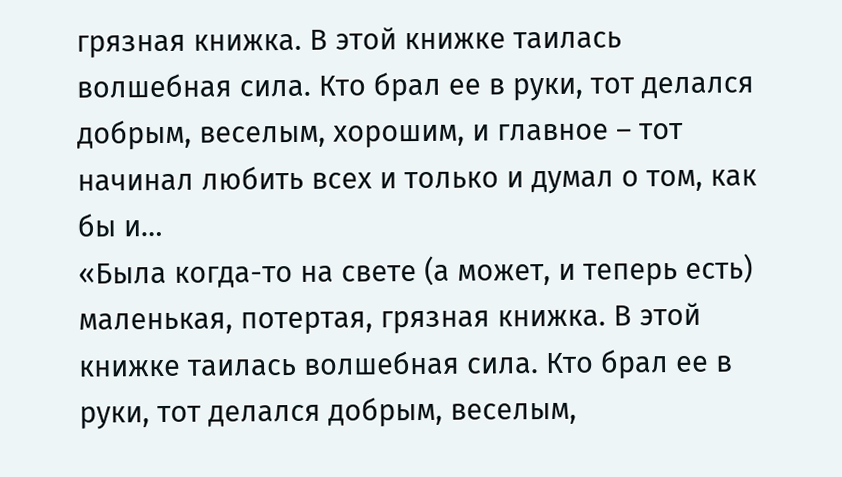грязная книжка. В этой книжке таилась волшебная сила. Кто брал ее в руки, тот делался добрым, веселым, хорошим, и главное – тот начинал любить всех и только и думал о том, как бы и…
«Была когда-то на свете (а может, и теперь есть) маленькая, потертая, грязная книжка. В этой книжке таилась волшебная сила. Кто брал ее в руки, тот делался добрым, веселым,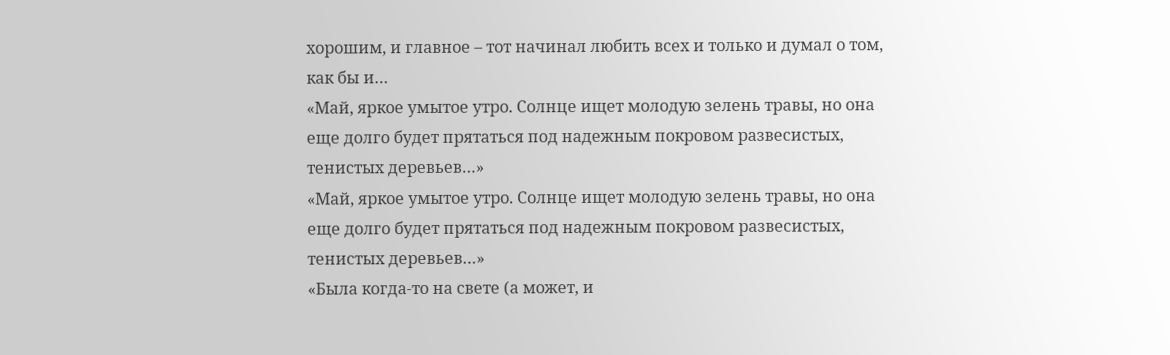хорошим, и главное – тот начинал любить всех и только и думал о том, как бы и…
«Май, яркое умытое утро. Солнце ищет молодую зелень травы, но она еще долго будет прятаться под надежным покровом развесистых, тенистых деревьев…»
«Май, яркое умытое утро. Солнце ищет молодую зелень травы, но она еще долго будет прятаться под надежным покровом развесистых, тенистых деревьев…»
«Была когда-то на свете (а может, и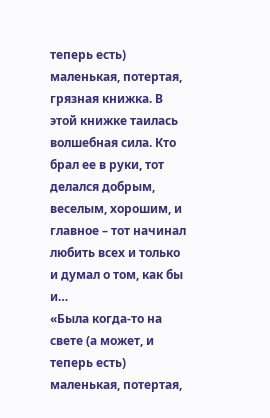теперь есть) маленькая, потертая, грязная книжка. В этой книжке таилась волшебная сила. Кто брал ее в руки, тот делался добрым, веселым, хорошим, и главное – тот начинал любить всех и только и думал о том, как бы и…
«Была когда-то на свете (а может, и теперь есть) маленькая, потертая,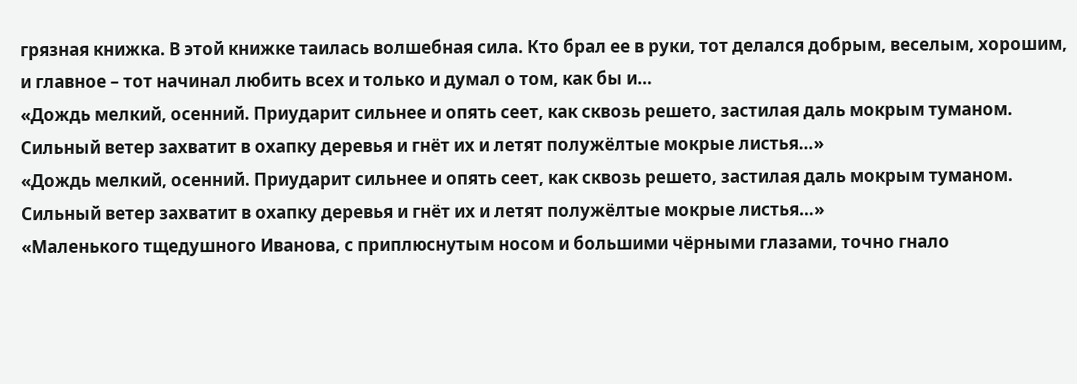грязная книжка. В этой книжке таилась волшебная сила. Кто брал ее в руки, тот делался добрым, веселым, хорошим, и главное – тот начинал любить всех и только и думал о том, как бы и…
«Дождь мелкий, осенний. Приударит сильнее и опять сеет, как сквозь решето, застилая даль мокрым туманом. Сильный ветер захватит в охапку деревья и гнёт их и летят полужёлтые мокрые листья…»
«Дождь мелкий, осенний. Приударит сильнее и опять сеет, как сквозь решето, застилая даль мокрым туманом. Сильный ветер захватит в охапку деревья и гнёт их и летят полужёлтые мокрые листья…»
«Маленького тщедушного Иванова, с приплюснутым носом и большими чёрными глазами, точно гнало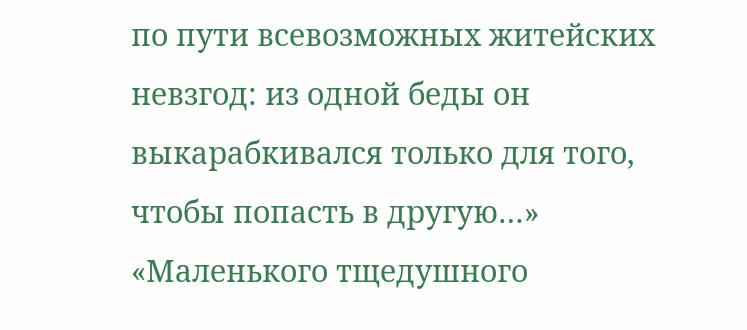по пути всевозможных житейских невзгод: из одной беды он выкарабкивался только для того, чтобы попасть в другую…»
«Маленького тщедушного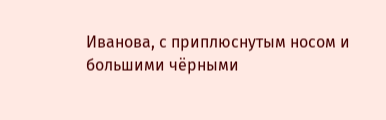Иванова, с приплюснутым носом и большими чёрными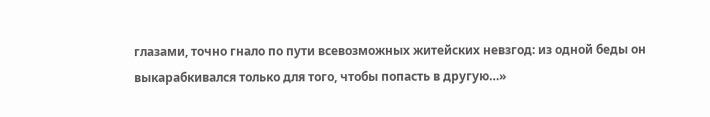глазами, точно гнало по пути всевозможных житейских невзгод: из одной беды он выкарабкивался только для того, чтобы попасть в другую…»